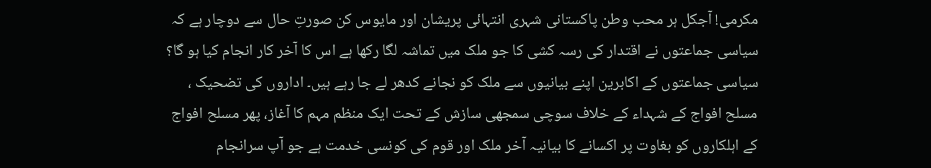مکرمی! آجکل ہر محب وطن پاکستانی شہری انتہائی پریشان اور مایوس کن صورتِ حال سے دوچار ہے کہ سیاسی جماعتوں نے اقتدار کی رسہ کشی کا جو ملک میں تماشہ لگا رکھا ہے اس کا آخر کار انجام کیا ہو گا؟ سیاسی جماعتوں کے اکابرین اپنے بیانیوں سے ملک کو نجانے کدھر لے جا رہے ہیں۔ اداروں کی تضحیک ، مسلح افواج کے شہداء کے خلاف سوچی سمجھی سازش کے تحت ایک منظم مہم کا آغاز، پھر مسلح افواج کے اہلکاروں کو بغاوت پر اکسانے کا بیانیہ آخر ملک اور قوم کی کونسی خدمت ہے جو آپ سرانجام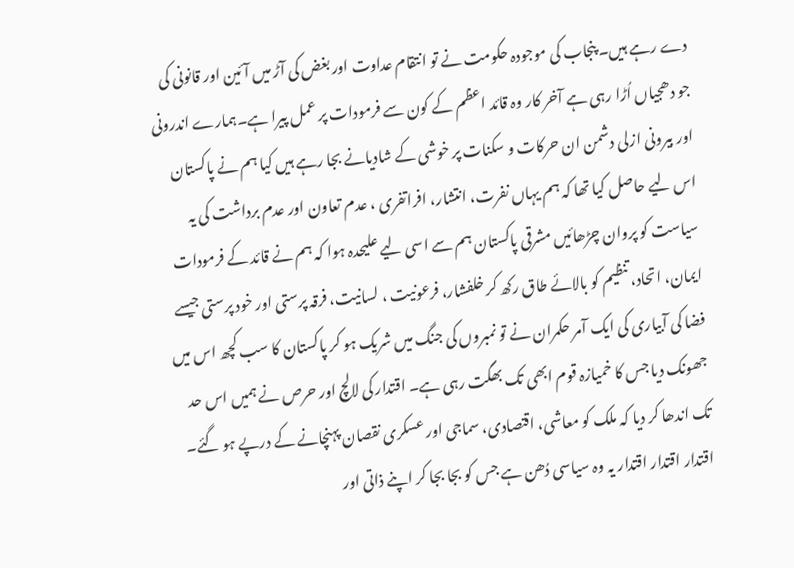دے رہے ہیں۔ پنجاب کی موجودہ حکومت نے تو انتقام عداوت اور بغض کی آڑ میں آئین اور قانونی کی جو دھجیاں اُڑا رہی ہے آخر کار وہ قائد اعظم کے کون سے فرمودات پر عمل پیرا ہے۔ہمارے اندرونی اور بیرونی ازلی دشمن ان حرکات و سکنات پر خوشی کے شادیانے بجا رہے ہیں کیا ہم نے پاکستان اس لیے حاصل کیا تھا کہ ہم یہاں نفرت، انتشار، افراتفری ، عدم تعاون اور عدم برداشت کی یہ سیاست کو پروان چڑھائیں مشرقی پاکستان ہم سے اسی لیے علیحدہ ہوا کہ ہم نے قائد کے فرمودات ایمان، اتحاد، تنظیم کو بالائے طاق رکھ کر خلفشار، فرعونیت ، لسانیت، فرقہ پرستی اور خود پرستی جیسے فضا کی آبیاری کی ایک آمر حکمران نے تو نمبروں کی جنگ میں شریک ہو کر پاکستان کا سب کچھ اس میں جھونک دیا جس کا خمیازہ قوم ابھی تک بھگت رہی ہے۔ اقتدار کی لالچ اور حرص نے ہمیں اس حد تک اندھا کر دیا کہ ملک کو معاشی، اقتصادی، سماجی اور عسکری نقصان پہنچانے کے درپے ہو گئے۔ اقتدار اقتدار اقتدار یہ وہ سیاسی دُھن ہے جس کو بجا بجا کر اپنے ذاتی اور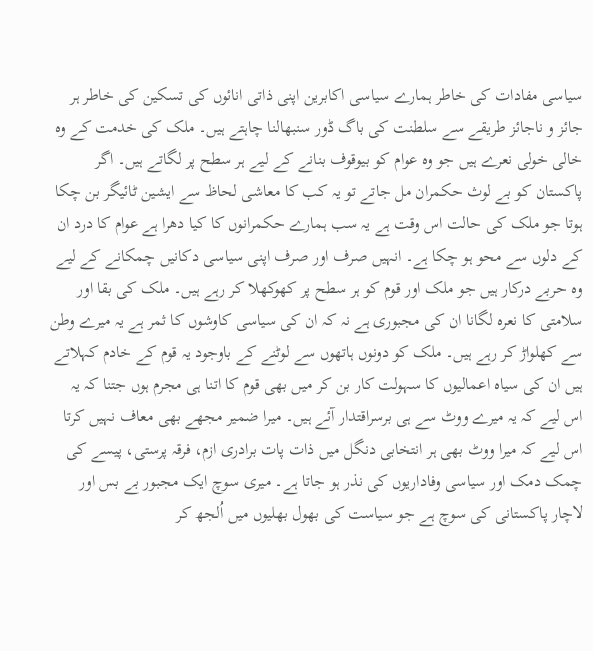سیاسی مفادات کی خاطر ہمارے سیاسی اکابرین اپنی ذاتی انائوں کی تسکین کی خاطر ہر جائز و ناجائز طریقے سے سلطنت کی باگ ڈور سنبھالنا چاہتے ہیں۔ ملک کی خدمت کے وہ خالی خولی نعرے ہیں جو وہ عوام کو بیوقوف بنانے کے لیے ہر سطح پر لگاتے ہیں۔ اگر پاکستان کو بے لوث حکمران مل جاتے تو یہ کب کا معاشی لحاظ سے ایشین ٹائیگر بن چکا ہوتا جو ملک کی حالت اس وقت ہے یہ سب ہمارے حکمرانوں کا کیا دھرا ہے عوام کا درد ان کے دلوں سے محو ہو چکا ہے۔ انہیں صرف اور صرف اپنی سیاسی دکانیں چمکانے کے لیے وہ حربے درکار ہیں جو ملک اور قوم کو ہر سطح پر کھوکھلا کر رہے ہیں۔ ملک کی بقا اور سلامتی کا نعرہ لگانا ان کی مجبوری ہے نہ کہ ان کی سیاسی کاوشوں کا ثمر ہے یہ میرے وطن سے کھلواڑ کر رہے ہیں۔ ملک کو دونوں ہاتھوں سے لوٹنے کے باوجود یہ قوم کے خادم کہلاتے ہیں ان کی سیاہ اعمالیوں کا سہولت کار بن کر میں بھی قوم کا اتنا ہی مجرم ہوں جتنا کہ یہ اس لیے کہ یہ میرے ووٹ سے ہی برسراقتدار آئے ہیں۔ میرا ضمیر مجھے بھی معاف نہیں کرتا اس لیے کہ میرا ووٹ بھی ہر انتخابی دنگل میں ذات پات برادری ازم، فرقہ پرستی، پیسے کی چمک دمک اور سیاسی وفاداریوں کی نذر ہو جاتا ہے۔ میری سوچ ایک مجبور بے بس اور لاچار پاکستانی کی سوچ ہے جو سیاست کی بھول بھلیوں میں اُلجھ کر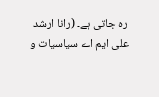رہ جاتی ہے۔ (رانا ارشد علی ایم اے سیاسیات و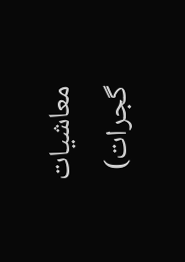معاشیات گجرات)